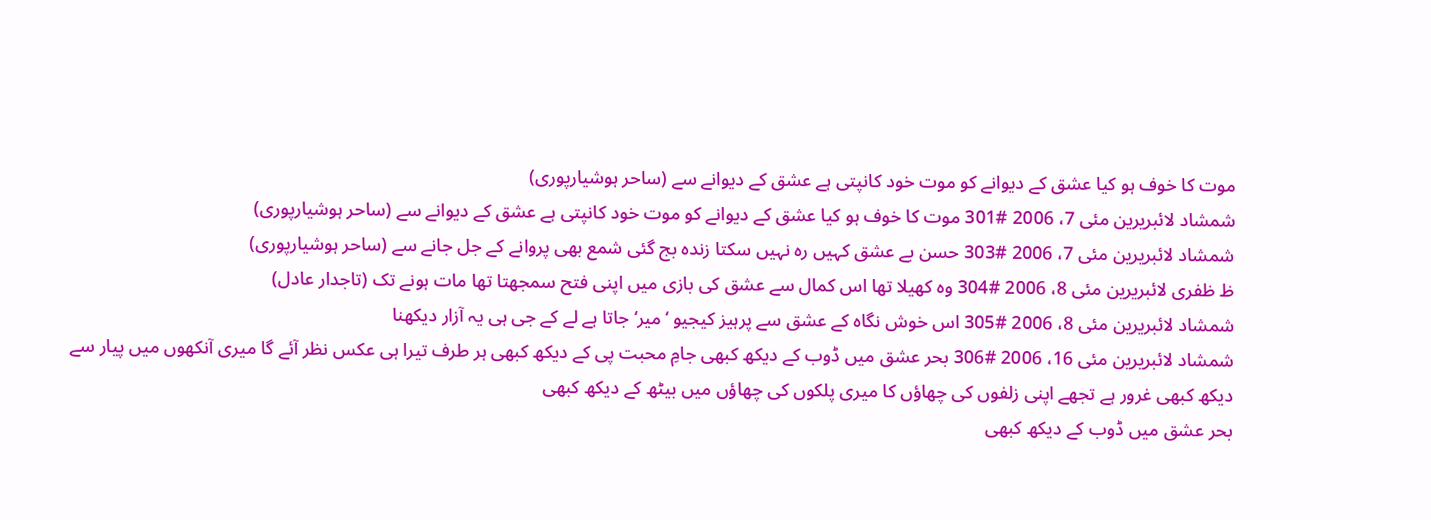موت کا خوف ہو کیا عشق کے دیوانے کو موت خود کانپتی ہے عشق کے دیوانے سے (ساحر ہوشیارپوری)
شمشاد لائبریرین مئی 7، 2006 #301 موت کا خوف ہو کیا عشق کے دیوانے کو موت خود کانپتی ہے عشق کے دیوانے سے (ساحر ہوشیارپوری)
شمشاد لائبریرین مئی 7، 2006 #303 حسن بے عشق کہیں رہ نہیں سکتا زندہ بج گئی شمع بھی پروانے کے جل جانے سے (ساحر ہوشیارپوری)
ظ ظفری لائبریرین مئی 8، 2006 #304 وہ کھیلا تھا اس کمال سے عشق کی بازی میں اپنی فتح سمجھتا تھا مات ہونے تک (تاجدار عادل)
شمشاد لائبریرین مئی 8، 2006 #305 اس خوش نگاہ کے عشق سے پرہیز کیجیو ‘میر‘ جاتا ہے لے کے جی ہی یہ آزار دیکھنا
شمشاد لائبریرین مئی 16، 2006 #306 بحر عشق میں ڈوب کے دیکھ کبھی جامِ محبت پی کے دیکھ کبھی ہر طرف تیرا ہی عکس نظر آئے گا میری آنکھوں میں پیار سے دیکھ کبھی غرور ہے تجھے اپنی زلفوں کی چھاؤں کا میری پلکوں کی چھاؤں میں بیٹھ کے دیکھ کبھی
بحر عشق میں ڈوب کے دیکھ کبھی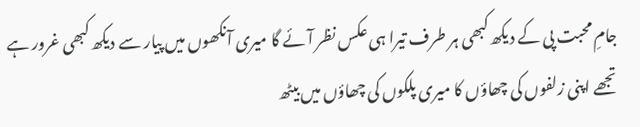جامِ محبت پی کے دیکھ کبھی ہر طرف تیرا ہی عکس نظر آئے گا میری آنکھوں میں پیار سے دیکھ کبھی غرور ہے تجھے اپنی زلفوں کی چھاؤں کا میری پلکوں کی چھاؤں میں بیٹھ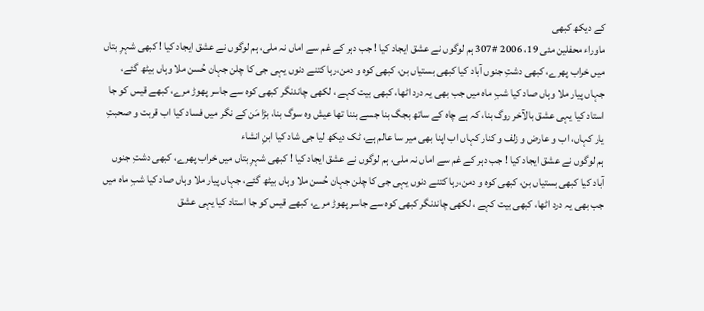کے دیکھ کبھی
ماوراء محفلین مئی 19، 2006 #307 ہم لوگوں نے عشق ایجاد کیا ! جب دہر کے غم سے اماں نہ ملی، ہم لوگوں نے عشق ایجاد کیا ! کبھی شہرِ بتاں میں خراب پھرے، کبھی دشتِ جنوں آباد کیا کبھی بستیاں بن، کبھی کوہ و دمن،رہا کتنے دنوں یہی جی کا چلن جہان حُسن ملا وہاں بیٹھ گئے، جہاں پیار ملا وہاں صاد کیا شبِ ماہ میں جب بھی یہ درد اٹھا، کبھی بیت کہے ، لکھی چاندنگر کبھی کوہ سے جاسر پھوڑ مرے، کبھے قیس کو جا استاد کیا یہی عشق بالآخر روگ بنا، کہ ہے چاہ کے ساتھ بجگ بنا جسے بننا تھا عیش وہ سوگ بنا، بڑا مَن کے نگر میں فساد کیا اب قربت و صحبتِ یار کہاں، اب و عارض و زلف و کنار کہاں اب اپنا بھی میر سا عالم ہے، ٹک دیکھ لیا جی شاد کیا ابنِ انشاء
ہم لوگوں نے عشق ایجاد کیا ! جب دہر کے غم سے اماں نہ ملی، ہم لوگوں نے عشق ایجاد کیا ! کبھی شہرِ بتاں میں خراب پھرے، کبھی دشتِ جنوں آباد کیا کبھی بستیاں بن، کبھی کوہ و دمن،رہا کتنے دنوں یہی جی کا چلن جہان حُسن ملا وہاں بیٹھ گئے، جہاں پیار ملا وہاں صاد کیا شبِ ماہ میں جب بھی یہ درد اٹھا، کبھی بیت کہے ، لکھی چاندنگر کبھی کوہ سے جاسر پھوڑ مرے، کبھے قیس کو جا استاد کیا یہی عشق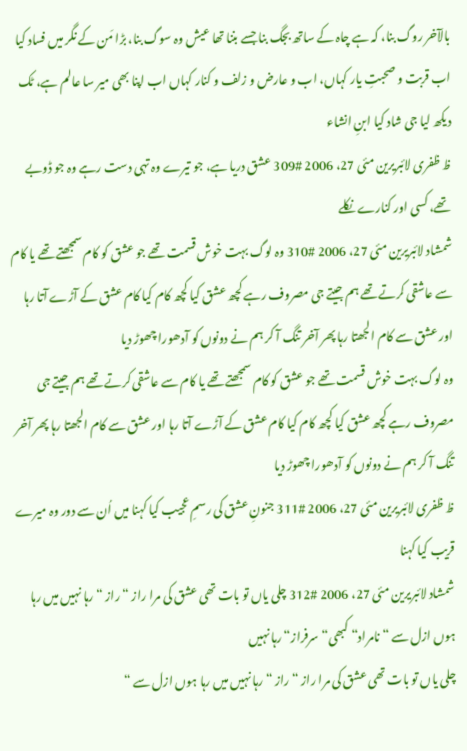بالآخر روگ بنا، کہ ہے چاہ کے ساتھ بجگ بنا جسے بننا تھا عیش وہ سوگ بنا، بڑا مَن کے نگر میں فساد کیا اب قربت و صحبتِ یار کہاں، اب و عارض و زلف و کنار کہاں اب اپنا بھی میر سا عالم ہے، ٹک دیکھ لیا جی شاد کیا ابنِ انشاء
ظ ظفری لائبریرین مئی 27، 2006 #309 عشق دریا ہے، جو تیرے وہ تہی دست رہے وہ جو ڈوبے تھے، کسی اور کنارے نکلے
شمشاد لائبریرین مئی 27، 2006 #310 وہ لوگ بہت خوش قسمت تھے جو عشق کو کام سمجھتے تھے یا کام سے عاشقی کرتے تھے ہم جیتے جی مصروف رہے کچھ عشق کیا کچھ کام کیا کام عشق کے آڑے آتا رہا اور عشق سے کام الجھتا رہا پھر آخر تنگ آ کر ہم نے دونوں کو آدھورا چھوڑ دیا
وہ لوگ بہت خوش قسمت تھے جو عشق کو کام سمجھتے تھے یا کام سے عاشقی کرتے تھے ہم جیتے جی مصروف رہے کچھ عشق کیا کچھ کام کیا کام عشق کے آڑے آتا رہا اور عشق سے کام الجھتا رہا پھر آخر تنگ آ کر ہم نے دونوں کو آدھورا چھوڑ دیا
ظ ظفری لائبریرین مئی 27، 2006 #311 جنونِ عشق کی رسمِ عجیب کیا کہنا میں اُن سے دور وہ میرے قریب کیا کہنا
شمشاد لائبریرین مئی 27، 2006 #312 چلی یاں تو بات تھی عشق کی مرا راز “ راز “ رہا نہیں میں رہا ہوں ازل سے “ نامراد“ کبھی“ سرفراز“ رہا نہیں
چلی یاں تو بات تھی عشق کی مرا راز “ راز “ رہا نہیں میں رہا ہوں ازل سے “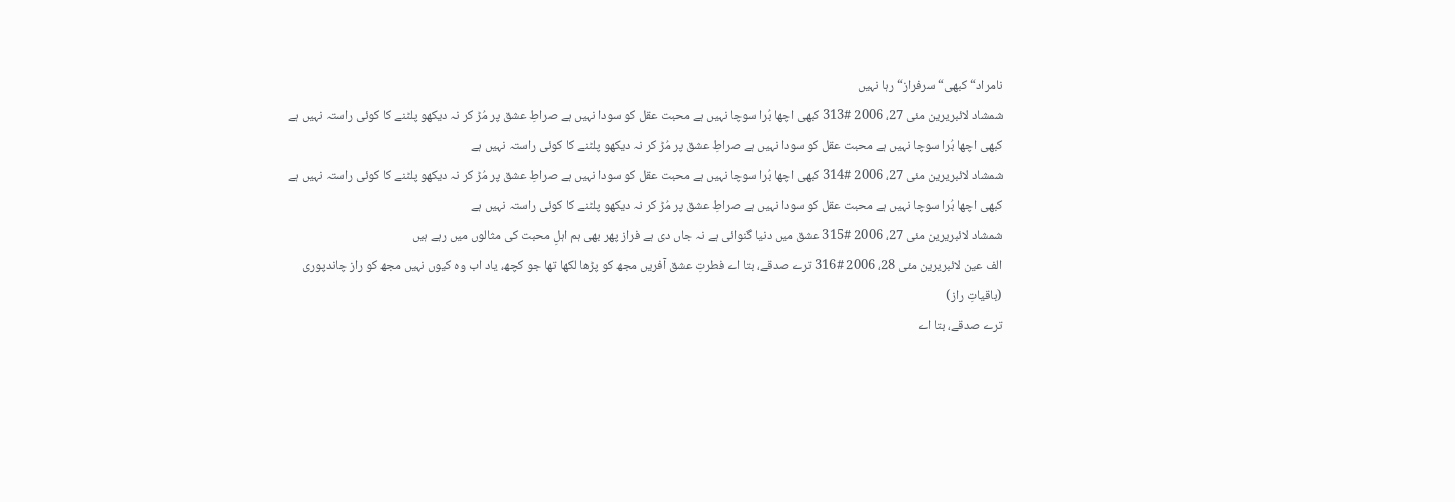نامراد“ کبھی“ سرفراز“ رہا نہیں
شمشاد لائبریرین مئی 27، 2006 #313 کبھی اچھا بُرا سوچا نہیں ہے محبت عقل کو سودا نہیں ہے صراطِ عشق پر مُڑ کر نہ دیکھو پلٹنے کا کوئی راستہ نہیں ہے
کبھی اچھا بُرا سوچا نہیں ہے محبت عقل کو سودا نہیں ہے صراطِ عشق پر مُڑ کر نہ دیکھو پلٹنے کا کوئی راستہ نہیں ہے
شمشاد لائبریرین مئی 27، 2006 #314 کبھی اچھا بُرا سوچا نہیں ہے محبت عقل کو سودا نہیں ہے صراطِ عشق پر مُڑ کر نہ دیکھو پلٹنے کا کوئی راستہ نہیں ہے
کبھی اچھا بُرا سوچا نہیں ہے محبت عقل کو سودا نہیں ہے صراطِ عشق پر مُڑ کر نہ دیکھو پلٹنے کا کوئی راستہ نہیں ہے
شمشاد لائبریرین مئی 27، 2006 #315 عشق میں دنیا گنوائی ہے نہ جاں دی ہے فراز پھر بھی ہم اہلِ محبت کی مثالوں میں رہے ہیں
الف عین لائبریرین مئی 28، 2006 #316 ترے صدقے، بتا اے فطرتِ عشق آفریں مجھ کو پڑھا لکھا تھا جو کچھ، یاد اب وہ کیوں نہیں مجھ کو راز چاندپوری (باقیاتِ راز)
ترے صدقے، بتا اے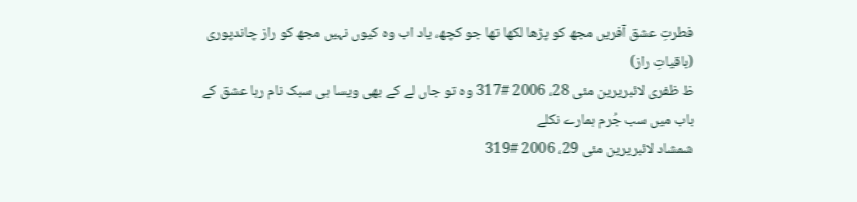فطرتِ عشق آفریں مجھ کو پڑھا لکھا تھا جو کچھ، یاد اب وہ کیوں نہیں مجھ کو راز چاندپوری (باقیاتِ راز)
ظ ظفری لائبریرین مئی 28، 2006 #317 وہ تو جاں لے کے بھی ویسا ہی سبک نام رہا عشق کے باب میں سب جُرم ہمارے نکلے
شمشاد لائبریرین مئی 29، 2006 #319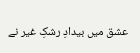عشق میں بیدادِ رشکِ غیر نے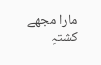مارا مجھے کشتہِ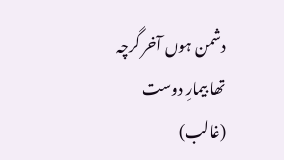دشمن ہوں آخر گرچہ تھا بیمارِ دوست (غالب)